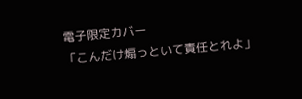電子限定カバー
「こんだけ煽っといて責任とれよ」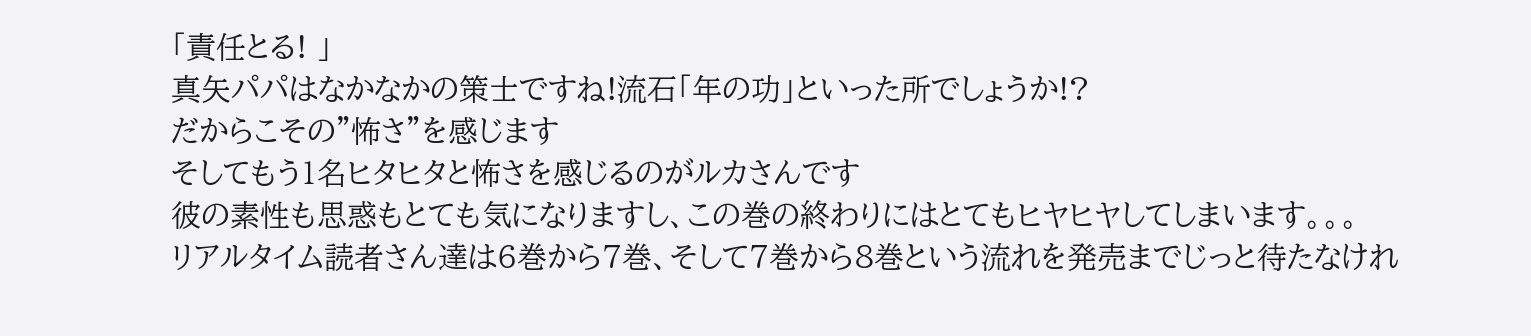「責任とる! 」
真矢パパはなかなかの策士ですね!流石「年の功」といった所でしょうか!?
だからこその”怖さ”を感じます
そしてもう1名ヒタヒタと怖さを感じるのがルカさんです
彼の素性も思惑もとても気になりますし、この巻の終わりにはとてもヒヤヒヤしてしまいます。。。
リアルタイム読者さん達は6巻から7巻、そして7巻から8巻という流れを発売までじっと待たなけれ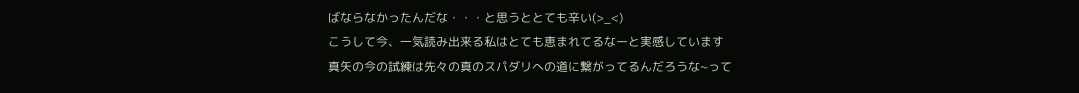ばならなかったんだな・・・と思うととても辛い(>_<)
こうして今、一気読み出来る私はとても恵まれてるなーと実感しています
真矢の今の試練は先々の真のスパダリへの道に繋がってるんだろうな~って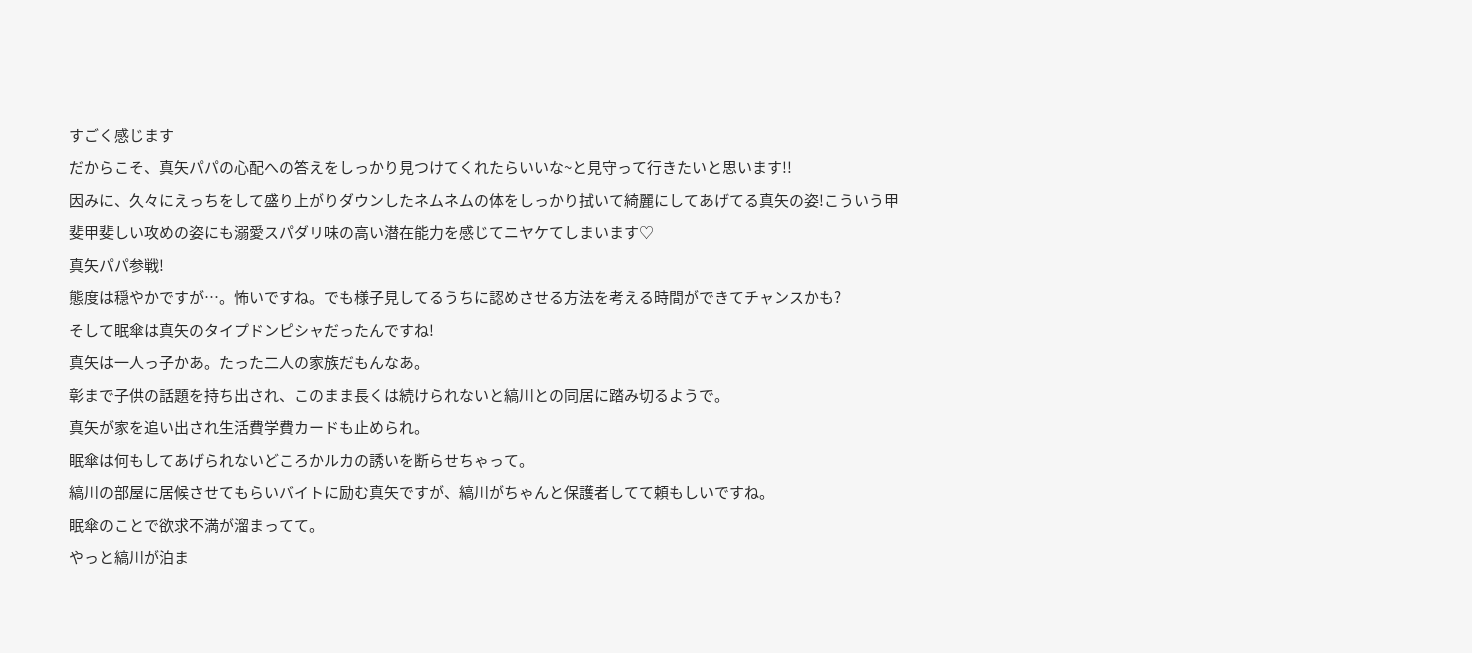すごく感じます
だからこそ、真矢パパの心配への答えをしっかり見つけてくれたらいいな~と見守って行きたいと思います!!
因みに、久々にえっちをして盛り上がりダウンしたネムネムの体をしっかり拭いて綺麗にしてあげてる真矢の姿!こういう甲斐甲斐しい攻めの姿にも溺愛スパダリ味の高い潜在能力を感じてニヤケてしまいます♡
真矢パパ参戦!
態度は穏やかですが…。怖いですね。でも様子見してるうちに認めさせる方法を考える時間ができてチャンスかも?
そして眠傘は真矢のタイプドンピシャだったんですね!
真矢は一人っ子かあ。たった二人の家族だもんなあ。
彰まで子供の話題を持ち出され、このまま長くは続けられないと縞川との同居に踏み切るようで。
真矢が家を追い出され生活費学費カードも止められ。
眠傘は何もしてあげられないどころかルカの誘いを断らせちゃって。
縞川の部屋に居候させてもらいバイトに励む真矢ですが、縞川がちゃんと保護者してて頼もしいですね。
眠傘のことで欲求不満が溜まってて。
やっと縞川が泊ま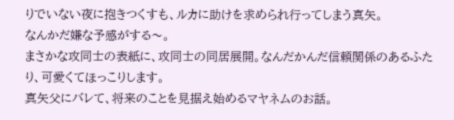りでいない夜に抱きつくすも、ルカに助けを求められ行ってしまう真矢。
なんかだ嫌な予感がする〜。
まさかな攻同士の表紙に、攻同士の同居展開。なんだかんだ信頼関係のあるふたり、可愛くてほっこりします。
真矢父にバレて、将来のことを見据え始めるマヤネムのお話。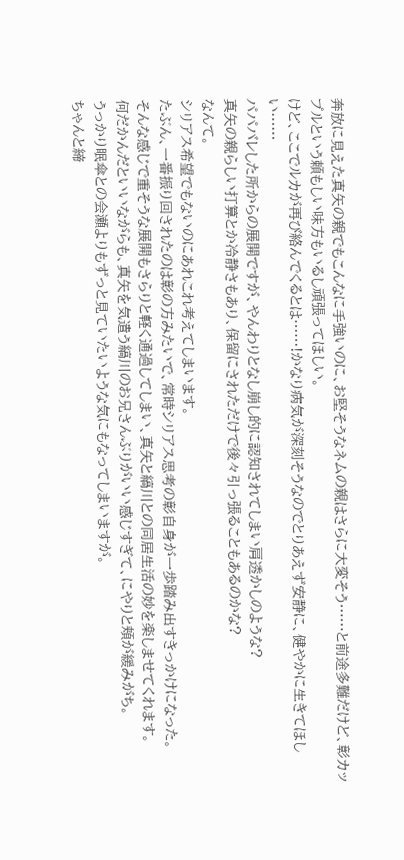奔放に見えた真矢の親でもこんなに手強いのに、お堅そうなネムの親はさらに大変そう……と前途多難だけど、彰カップルという頼もしい味方もいるし頑張ってほしい。
けど、ここでルカが再び絡んでくるとは……!かなり病気が深刻そうなのでとりあえず安静に、健やかに生きてほしい……
パパバレした所からの展開ですが、やんわりとなし崩し的に認知されてしまい肩透かしのような?
真矢の親らしい打算とか冷静さもあり、保留にされただけで後々引っ張ることもあるのかな?
なんて。
シリアス希望でもないのにあれこれ考えてしまいます。
たぶん、一番振り回されたのは彰の方みたいで、常時シリアス思考の彰自身が一歩踏み出すきっかけになった。
そんな感じで重そうな展開もさらりと軽く通過してしまい、真矢と縞川との同居生活の妙を楽しませてくれます。
何だかんだといいながらも、真矢を気遣う縞川のお兄さんぶりがいい感じすぎて、にやりと頬が緩みがち。
うっかり眠傘との会瀬よりもずっと見ていたいような気にもなってしまいますが。
ちゃんと締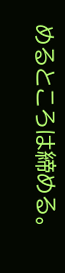めるところは締める。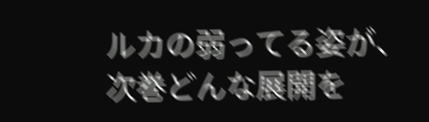ルカの弱ってる姿が、次巻どんな展開を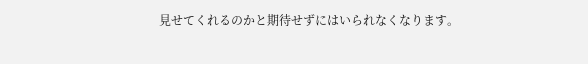見せてくれるのかと期待せずにはいられなくなります。